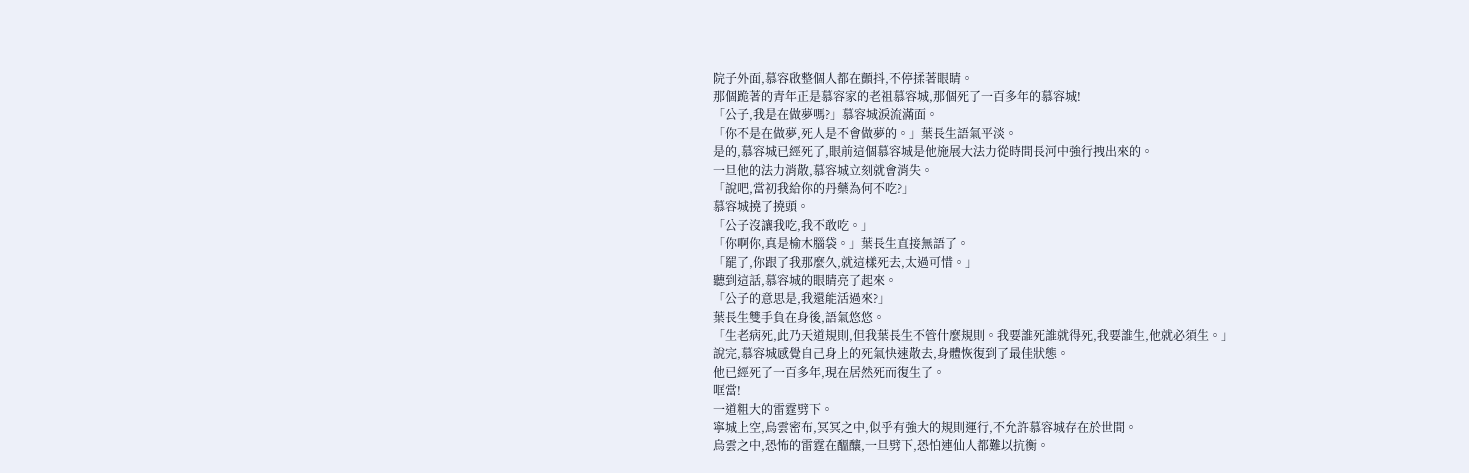院子外面,慕容啟整個人都在顫抖,不停揉著眼睛。
那個跪著的青年正是慕容家的老祖慕容城,那個死了一百多年的慕容城!
「公子,我是在做夢嗎?」慕容城淚流滿面。
「你不是在做夢,死人是不會做夢的。」葉長生語氣平淡。
是的,慕容城已經死了,眼前這個慕容城是他施展大法力從時間長河中強行拽出來的。
一旦他的法力消散,慕容城立刻就會消失。
「說吧,當初我給你的丹藥為何不吃?」
慕容城撓了撓頭。
「公子沒讓我吃,我不敢吃。」
「你啊你,真是榆木腦袋。」葉長生直接無語了。
「罷了,你跟了我那麼久,就這樣死去,太過可惜。」
聽到這話,慕容城的眼睛亮了起來。
「公子的意思是,我還能活過來?」
葉長生雙手負在身後,語氣悠悠。
「生老病死,此乃天道規則,但我葉長生不管什麼規則。我要誰死誰就得死,我要誰生,他就必須生。」
說完,慕容城感覺自己身上的死氣快速散去,身體恢復到了最佳狀態。
他已經死了一百多年,現在居然死而復生了。
哐當!
一道粗大的雷霆劈下。
寧城上空,烏雲密布,冥冥之中,似乎有強大的規則運行,不允許慕容城存在於世間。
烏雲之中,恐怖的雷霆在醞釀,一旦劈下,恐怕連仙人都難以抗衡。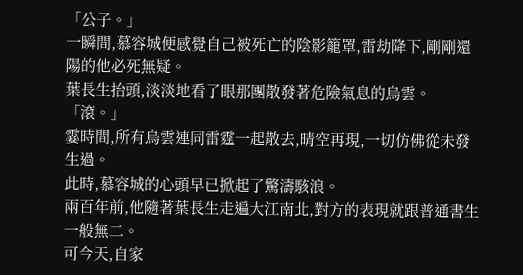「公子。」
一瞬間,慕容城便感覺自己被死亡的陰影籠罩,雷劫降下,剛剛還陽的他必死無疑。
葉長生抬頭,淡淡地看了眼那團散發著危險氣息的烏雲。
「滾。」
霎時間,所有烏雲連同雷霆一起散去,晴空再現,一切仿佛從未發生過。
此時,慕容城的心頭早已掀起了驚濤駭浪。
兩百年前,他隨著葉長生走遍大江南北,對方的表現就跟普通書生一般無二。
可今天,自家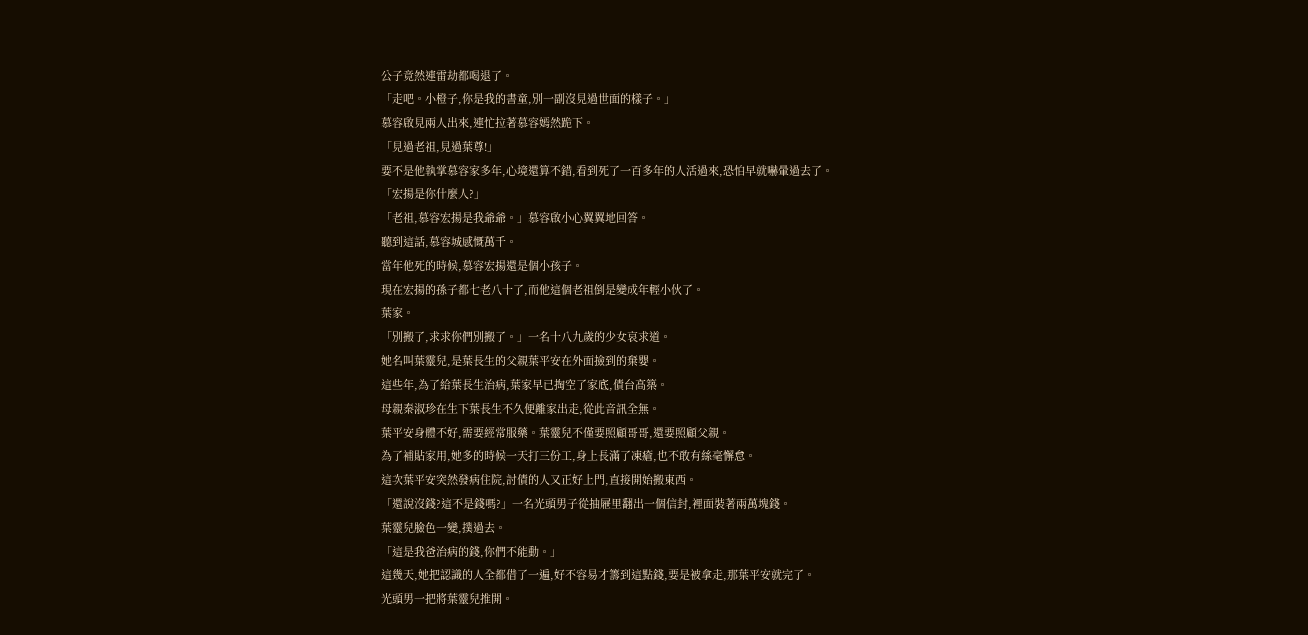公子竟然連雷劫都喝退了。
「走吧。小橙子,你是我的書童,別一副沒見過世面的樣子。」
慕容啟見兩人出來,連忙拉著慕容嫣然跪下。
「見過老祖,見過葉尊!」
要不是他執掌慕容家多年,心境還算不錯,看到死了一百多年的人活過來,恐怕早就嚇暈過去了。
「宏揚是你什麼人?」
「老祖,慕容宏揚是我爺爺。」慕容啟小心翼翼地回答。
聽到這話,慕容城感慨萬千。
當年他死的時候,慕容宏揚還是個小孩子。
現在宏揚的孫子都七老八十了,而他這個老祖倒是變成年輕小伙了。
葉家。
「別搬了,求求你們別搬了。」一名十八九歲的少女哀求道。
她名叫葉靈兒,是葉長生的父親葉平安在外面撿到的棄嬰。
這些年,為了給葉長生治病,葉家早已掏空了家底,債台高築。
母親秦淑珍在生下葉長生不久便離家出走,從此音訊全無。
葉平安身體不好,需要經常服藥。葉靈兒不僅要照顧哥哥,還要照顧父親。
為了補貼家用,她多的時候一天打三份工,身上長滿了凍瘡,也不敢有絲毫懈怠。
這次葉平安突然發病住院,討債的人又正好上門,直接開始搬東西。
「還說沒錢?這不是錢嗎?」一名光頭男子從抽屜里翻出一個信封,裡面裝著兩萬塊錢。
葉靈兒臉色一變,撲過去。
「這是我爸治病的錢,你們不能動。」
這幾天,她把認識的人全都借了一遍,好不容易才籌到這點錢,要是被拿走,那葉平安就完了。
光頭男一把將葉靈兒推開。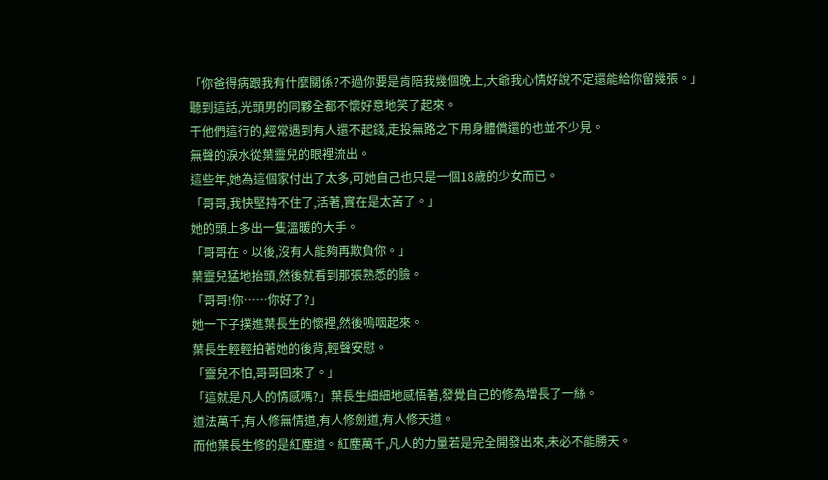「你爸得病跟我有什麼關係?不過你要是肯陪我幾個晚上,大爺我心情好說不定還能給你留幾張。」
聽到這話,光頭男的同夥全都不懷好意地笑了起來。
干他們這行的,經常遇到有人還不起錢,走投無路之下用身體償還的也並不少見。
無聲的淚水從葉靈兒的眼裡流出。
這些年,她為這個家付出了太多,可她自己也只是一個18歲的少女而已。
「哥哥,我快堅持不住了,活著,實在是太苦了。」
她的頭上多出一隻溫暖的大手。
「哥哥在。以後,沒有人能夠再欺負你。」
葉靈兒猛地抬頭,然後就看到那張熟悉的臉。
「哥哥!你……你好了?」
她一下子撲進葉長生的懷裡,然後嗚咽起來。
葉長生輕輕拍著她的後背,輕聲安慰。
「靈兒不怕,哥哥回來了。」
「這就是凡人的情感嗎?」葉長生細細地感悟著,發覺自己的修為增長了一絲。
道法萬千,有人修無情道,有人修劍道,有人修天道。
而他葉長生修的是紅塵道。紅塵萬千,凡人的力量若是完全開發出來,未必不能勝天。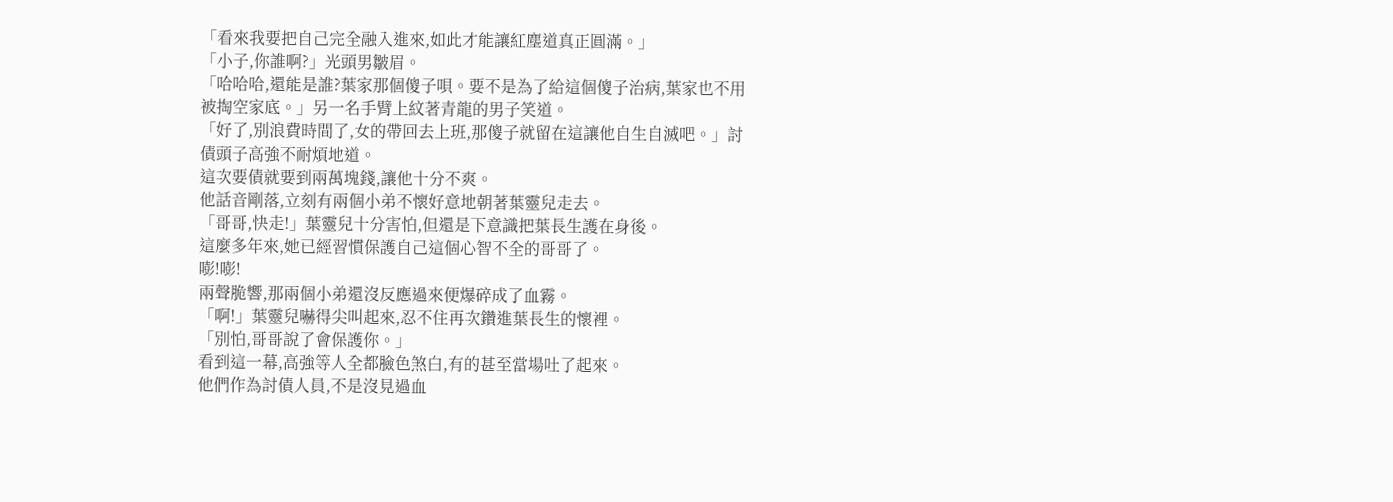「看來我要把自己完全融入進來,如此才能讓紅塵道真正圓滿。」
「小子,你誰啊?」光頭男皺眉。
「哈哈哈,還能是誰?葉家那個傻子唄。要不是為了給這個傻子治病,葉家也不用被掏空家底。」另一名手臂上紋著青龍的男子笑道。
「好了,別浪費時間了,女的帶回去上班,那傻子就留在這讓他自生自滅吧。」討債頭子高強不耐煩地道。
這次要債就要到兩萬塊錢,讓他十分不爽。
他話音剛落,立刻有兩個小弟不懷好意地朝著葉靈兒走去。
「哥哥,快走!」葉靈兒十分害怕,但還是下意識把葉長生護在身後。
這麼多年來,她已經習慣保護自己這個心智不全的哥哥了。
嘭!嘭!
兩聲脆響,那兩個小弟還沒反應過來便爆碎成了血霧。
「啊!」葉靈兒嚇得尖叫起來,忍不住再次鑽進葉長生的懷裡。
「別怕,哥哥說了會保護你。」
看到這一幕,高強等人全都臉色煞白,有的甚至當場吐了起來。
他們作為討債人員,不是沒見過血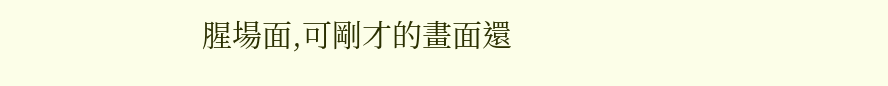腥場面,可剛才的畫面還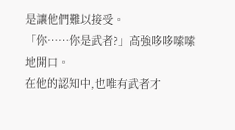是讓他們難以接受。
「你……你是武者?」高強哆哆嗦嗦地開口。
在他的認知中,也唯有武者才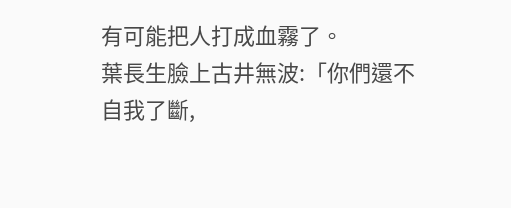有可能把人打成血霧了。
葉長生臉上古井無波:「你們還不自我了斷,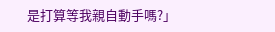是打算等我親自動手嗎?」